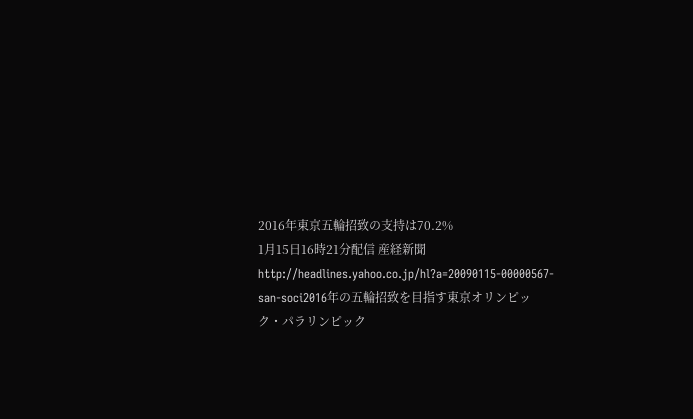2016年東京五輪招致の支持は70.2%
1月15日16時21分配信 産経新聞
http://headlines.yahoo.co.jp/hl?a=20090115-00000567-san-soci2016年の五輪招致を目指す東京オリンピック・パラリンピック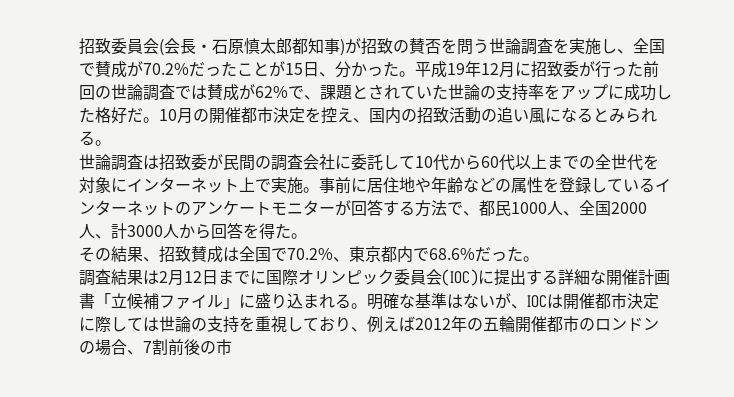招致委員会(会長・石原慎太郎都知事)が招致の賛否を問う世論調査を実施し、全国で賛成が70.2%だったことが15日、分かった。平成19年12月に招致委が行った前回の世論調査では賛成が62%で、課題とされていた世論の支持率をアップに成功した格好だ。10月の開催都市決定を控え、国内の招致活動の追い風になるとみられる。
世論調査は招致委が民間の調査会社に委託して10代から60代以上までの全世代を対象にインターネット上で実施。事前に居住地や年齢などの属性を登録しているインターネットのアンケートモニターが回答する方法で、都民1000人、全国2000人、計3000人から回答を得た。
その結果、招致賛成は全国で70.2%、東京都内で68.6%だった。
調査結果は2月12日までに国際オリンピック委員会(IOC)に提出する詳細な開催計画書「立候補ファイル」に盛り込まれる。明確な基準はないが、IOCは開催都市決定に際しては世論の支持を重視しており、例えば2012年の五輪開催都市のロンドンの場合、7割前後の市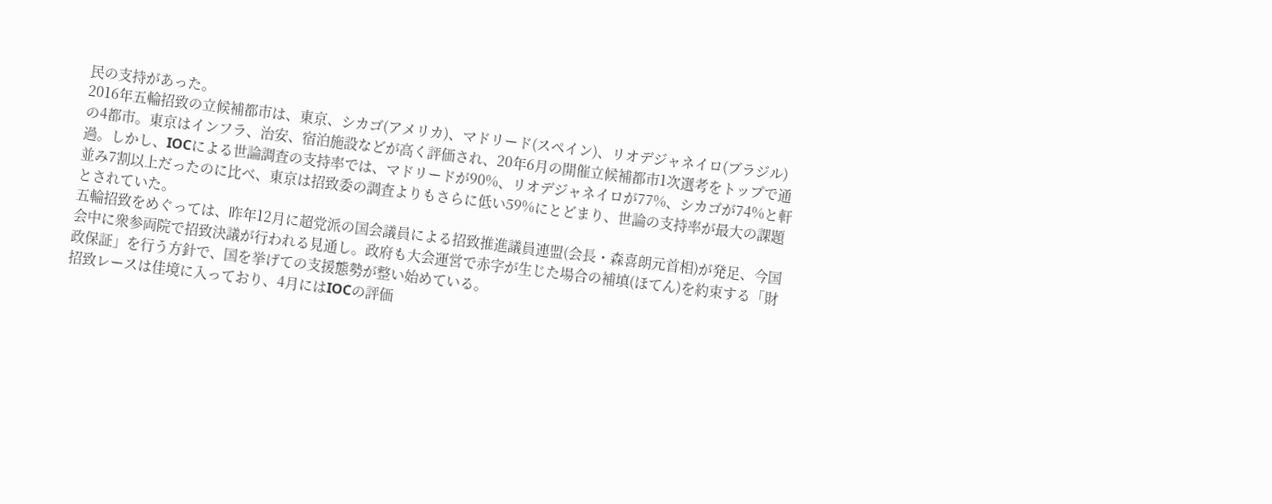民の支持があった。
2016年五輪招致の立候補都市は、東京、シカゴ(アメリカ)、マドリード(スペイン)、リオデジャネイロ(ブラジル)の4都市。東京はインフラ、治安、宿泊施設などが高く評価され、20年6月の開催立候補都市1次選考をトップで通過。しかし、IOCによる世論調査の支持率では、マドリードが90%、リオデジャネイロが77%、シカゴが74%と軒並み7割以上だったのに比べ、東京は招致委の調査よりもさらに低い59%にとどまり、世論の支持率が最大の課題とされていた。
五輪招致をめぐっては、昨年12月に超党派の国会議員による招致推進議員連盟(会長・森喜朗元首相)が発足、今国会中に衆参両院で招致決議が行われる見通し。政府も大会運営で赤字が生じた場合の補填(ほてん)を約束する「財政保証」を行う方針で、国を挙げての支援態勢が整い始めている。
招致レースは佳境に入っており、4月にはIOCの評価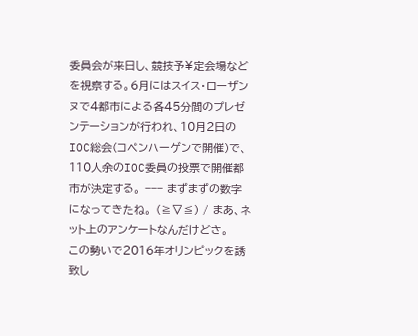委員会が来日し、競技予¥定会場などを視察する。6月にはスイス・ローザンヌで4都市による各45分間のプレゼンテーションが行われ、10月2日のIOC総会(コペンハーゲンで開催)で、110人余のIOC委員の投票で開催都市が決定する。 −−− まずまずの数字になってきたね。 (≧▽≦) / まあ、ネット上のアンケートなんだけどさ。
この勢いで2016年オリンピックを誘致し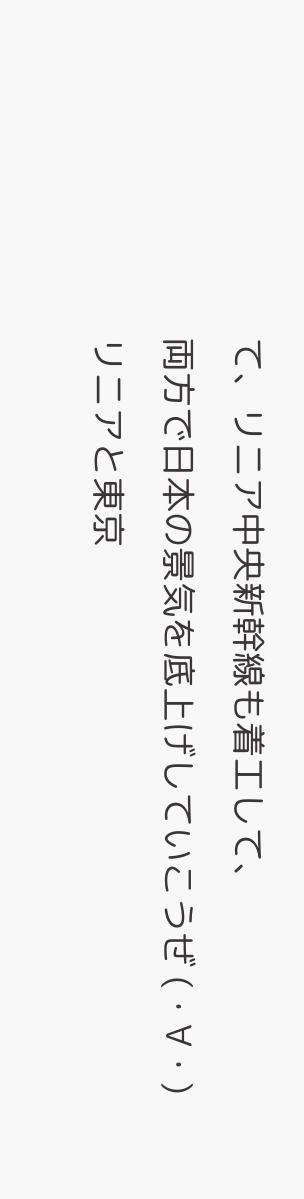て、リニア中央新幹線も着工して、
両方で日本の景気を底上げしていこうぜ (・∀・)
リニアと東京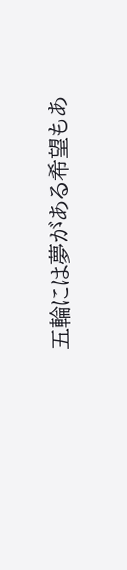五輪には夢がある希望もあ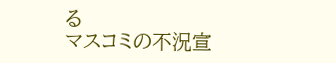る
マスコミの不況宣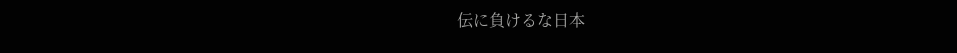伝に負けるな日本